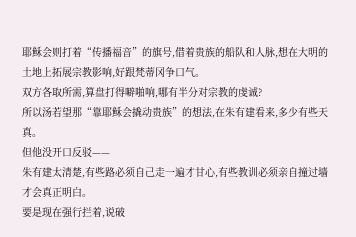耶稣会则打着“传播福音”的旗号,借着贵族的船队和人脉,想在大明的土地上拓展宗教影响,好跟梵蒂冈争口气。
双方各取所需,算盘打得噼啪响,哪有半分对宗教的虔诚?
所以汤若望那“靠耶稣会撬动贵族”的想法,在朱有建看来,多少有些天真。
但他没开口反驳——
朱有建太清楚,有些路必须自己走一遍才甘心,有些教训必须亲自撞过墙才会真正明白。
要是现在强行拦着,说破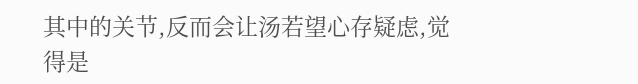其中的关节,反而会让汤若望心存疑虑,觉得是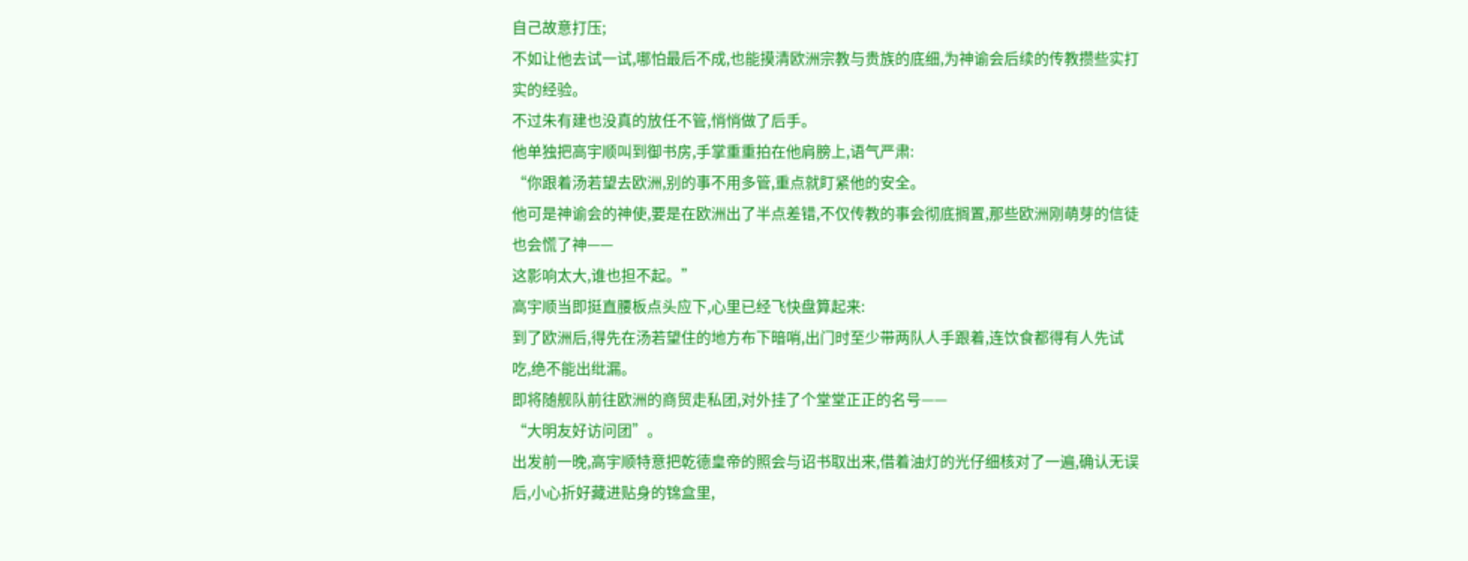自己故意打压;
不如让他去试一试,哪怕最后不成,也能摸清欧洲宗教与贵族的底细,为神谕会后续的传教攒些实打实的经验。
不过朱有建也没真的放任不管,悄悄做了后手。
他单独把高宇顺叫到御书房,手掌重重拍在他肩膀上,语气严肃:
“你跟着汤若望去欧洲,别的事不用多管,重点就盯紧他的安全。
他可是神谕会的神使,要是在欧洲出了半点差错,不仅传教的事会彻底搁置,那些欧洲刚萌芽的信徒也会慌了神——
这影响太大,谁也担不起。”
高宇顺当即挺直腰板点头应下,心里已经飞快盘算起来:
到了欧洲后,得先在汤若望住的地方布下暗哨,出门时至少带两队人手跟着,连饮食都得有人先试吃,绝不能出纰漏。
即将随舰队前往欧洲的商贸走私团,对外挂了个堂堂正正的名号——
“大明友好访问团”。
出发前一晚,高宇顺特意把乾德皇帝的照会与诏书取出来,借着油灯的光仔细核对了一遍,确认无误后,小心折好藏进贴身的锦盒里,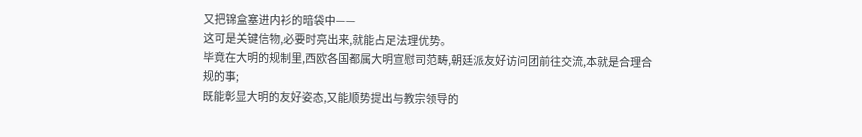又把锦盒塞进内衫的暗袋中——
这可是关键信物,必要时亮出来,就能占足法理优势。
毕竟在大明的规制里,西欧各国都属大明宣慰司范畴,朝廷派友好访问团前往交流,本就是合理合规的事;
既能彰显大明的友好姿态,又能顺势提出与教宗领导的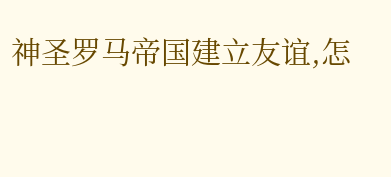神圣罗马帝国建立友谊,怎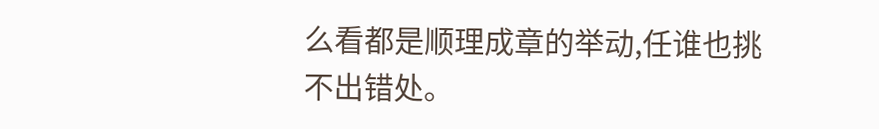么看都是顺理成章的举动,任谁也挑不出错处。